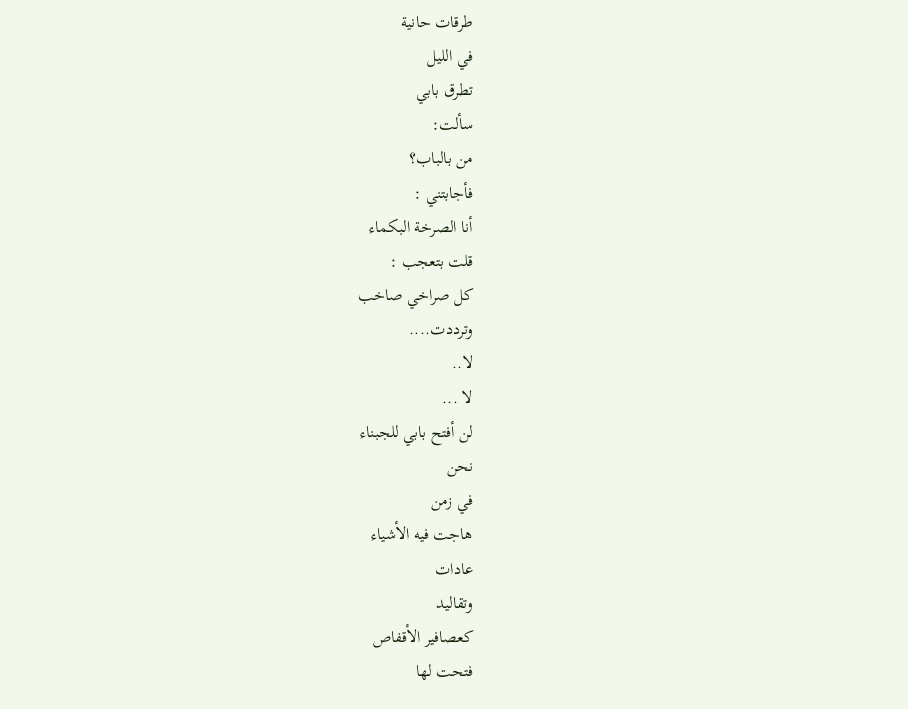طرقات حانية
في الليل
تطرق بابي
سألت:
من بالباب؟
فأجابتني :
أنا الصرخة البكماء
قلت بتعجب :
كل صراخي صاخب
وترددت....
لا..
لا ...
لن أفتح بابي للجبناء
نحن
في زمن
هاجت فيه الأشياء
عادات
وتقاليد
كعصافير الأقفاص
فتحت لها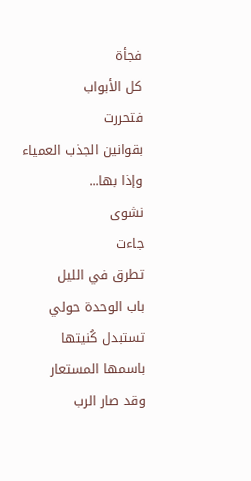فجأة
كل الأبواب
فتحررت
بقوانين الجذب العمياء
وإذا بها...
نشوى
جاءت
تطرق في الليل
باب الوحدة حولي
تستبدل كُنيتها
باسمها المستعار
وقد صار الرب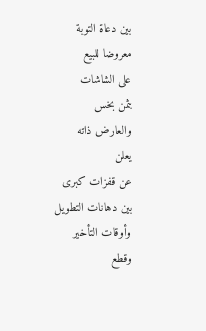بين دعاة التوبة
معروضا للبيع
على الشاشات
بثمن بخس
والعارض ذاته
يعلن
عن قفزات كبرى
بين دهانات التطويل
وأوقات التأخير
وقطع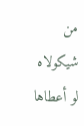من شيكولاه
لو أعطاها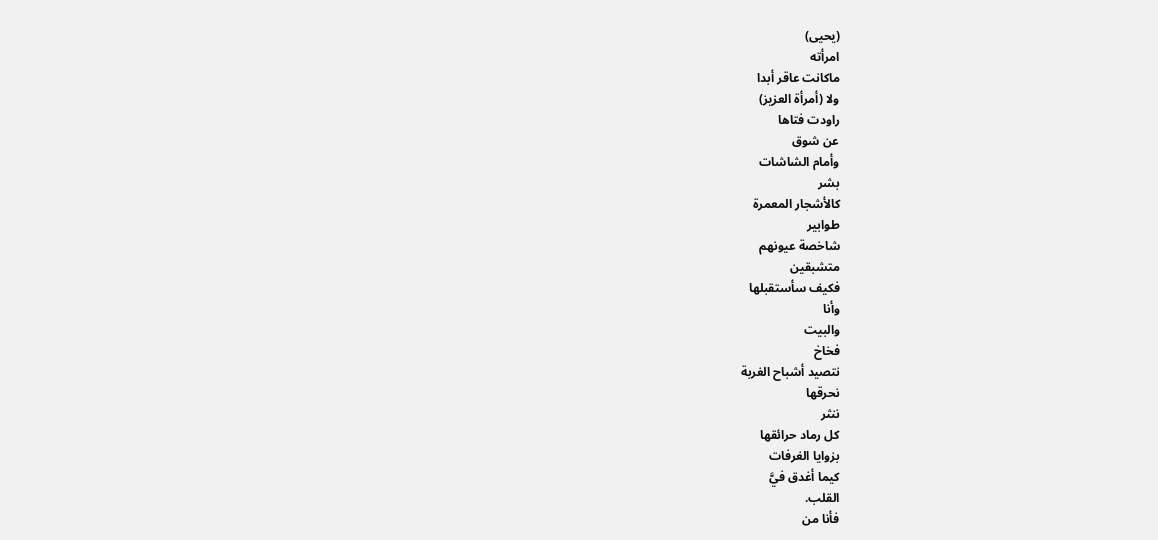(يحيى)
امرأته
ماكانت عاقر أبدا
ولا (أمرأة العزيز)
راودت فتاها
عن شوق
وأمام الشاشات
بشر
كالأشجار المعمرة
طوابير
شاخصة عيونهم
متشبقين
فكيف سأستقبلها
وأنا
والبيت
فخاخ
نتصيد أشباح الغربة
نحرقها
ننثر
كل رماد حرائقها
بزوايا الغرفات
كيما أغدق فيَّ
القلب.
فأنا من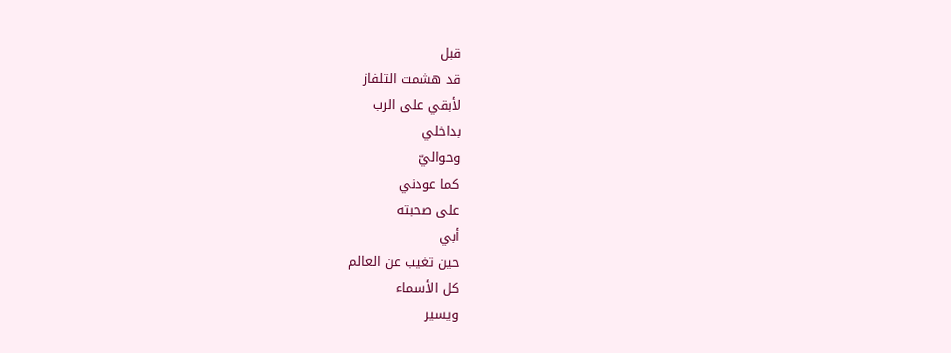قبل
قد هشمت التلفاز
لأبقي على الرب
بداخلي
وحواليّ
كما عودني
على صحبته
أبي
حين تغيب عن العالم
كل الأسماء
ويسير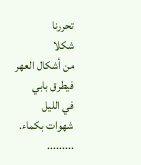تحررنا
شكلا
من أشكال العهر
فيطرق بابي
في الليل
شهوات بكماء.
.........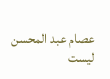عصام عبد المحسن
ليست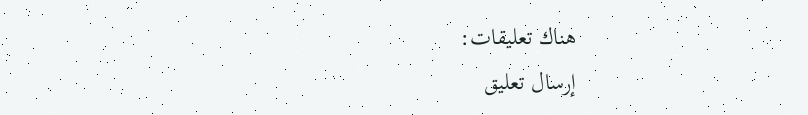هناك تعليقات:
إرسال تعليق